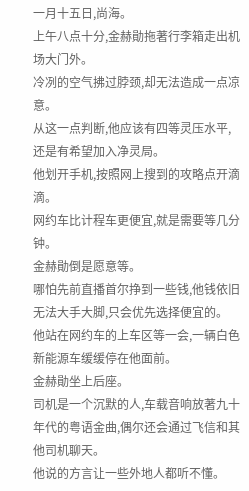一月十五日,尚海。
上午八点十分,金赫勛拖著行李箱走出机场大门外。
冷冽的空气拂过脖颈,却无法造成一点凉意。
从这一点判断,他应该有四等灵压水平,还是有希望加入净灵局。
他划开手机,按照网上搜到的攻略点开滴滴。
网约车比计程车更便宜,就是需要等几分钟。
金赫勛倒是愿意等。
哪怕先前直播首尔挣到一些钱,他钱依旧无法大手大脚,只会优先选择便宜的。
他站在网约车的上车区等一会,一辆白色新能源车缓缓停在他面前。
金赫勛坐上后座。
司机是一个沉默的人,车载音响放著九十年代的粤语金曲,偶尔还会通过飞信和其他司机聊天。
他说的方言让一些外地人都听不懂。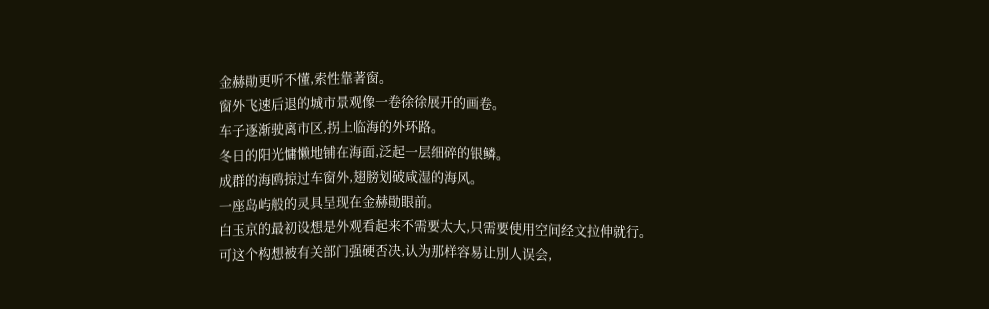金赫勛更听不懂,索性靠著窗。
窗外飞速后退的城市景观像一卷徐徐展开的画卷。
车子逐渐驶离市区,拐上临海的外环路。
冬日的阳光慵懒地铺在海面,泛起一层细碎的银鳞。
成群的海鸥掠过车窗外,翅膀划破咸湿的海风。
一座岛屿般的灵具呈现在金赫勛眼前。
白玉京的最初设想是外观看起来不需要太大,只需要使用空间经文拉伸就行。
可这个构想被有关部门强硬否决,认为那样容易让別人误会,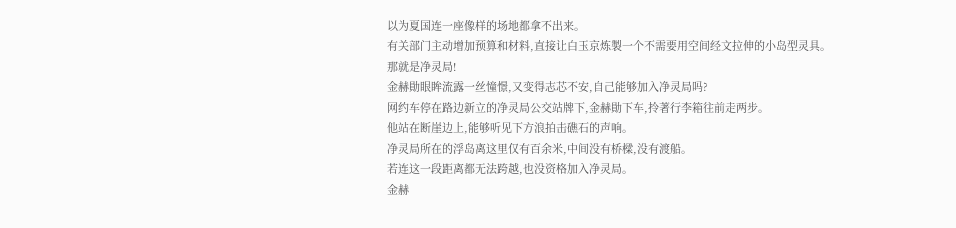以为夏国连一座像样的场地都拿不出来。
有关部门主动增加预算和材料,直接让白玉京炼製一个不需要用空间经文拉伸的小岛型灵具。
那就是净灵局!
金赫勛眼眸流露一丝憧憬,又变得志芯不安,自己能够加入净灵局吗?
网约车停在路边新立的净灵局公交站牌下,金赫勛下车,拎著行李箱往前走两步。
他站在断崖边上,能够听见下方浪拍击礁石的声响。
净灵局所在的浮岛离这里仅有百余米,中间没有桥樑,没有渡船。
若连这一段距离都无法跨越,也没资格加入净灵局。
金赫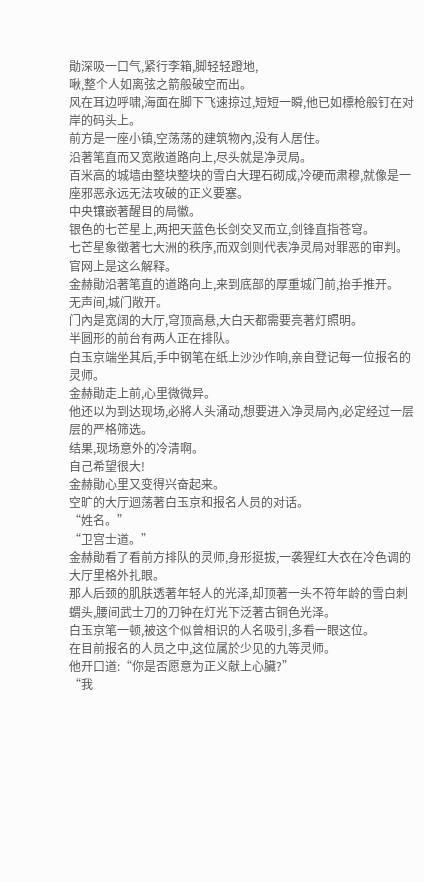勛深吸一口气,紧行李箱,脚轻轻蹬地,
啾,整个人如离弦之箭般破空而出。
风在耳边呼啸,海面在脚下飞速掠过,短短一瞬,他已如標枪般钉在对岸的码头上。
前方是一座小镇,空荡荡的建筑物內,没有人居住。
沿著笔直而又宽敞道路向上,尽头就是净灵局。
百米高的城墙由整块整块的雪白大理石砌成,冷硬而肃穆,就像是一座邪恶永远无法攻破的正义要塞。
中央镶嵌著醒目的局徽。
银色的七芒星上,两把天蓝色长剑交叉而立,剑锋直指苍穹。
七芒星象徵著七大洲的秩序,而双剑则代表净灵局对罪恶的审判。
官网上是这么解释。
金赫勛沿著笔直的道路向上,来到底部的厚重城门前,抬手推开。
无声间,城门敞开。
门內是宽阔的大厅,穹顶高悬,大白天都需要亮著灯照明。
半圆形的前台有两人正在排队。
白玉京端坐其后,手中钢笔在纸上沙沙作响,亲自登记每一位报名的灵师。
金赫勛走上前,心里微微异。
他还以为到达现场,必將人头涌动,想要进入净灵局內,必定经过一层层的严格筛选。
结果,现场意外的冷清啊。
自己希望很大!
金赫勛心里又变得兴奋起来。
空旷的大厅迴荡著白玉京和报名人员的对话。
“姓名。”
“卫宫士道。”
金赫勛看了看前方排队的灵师,身形挺拔,一袭猩红大衣在冷色调的大厅里格外扎眼。
那人后颈的肌肤透著年轻人的光泽,却顶著一头不符年龄的雪白刺蝟头,腰间武士刀的刀钟在灯光下泛著古铜色光泽。
白玉京笔一顿,被这个似曾相识的人名吸引,多看一眼这位。
在目前报名的人员之中,这位属於少见的九等灵师。
他开口道:“你是否愿意为正义献上心臟?”
“我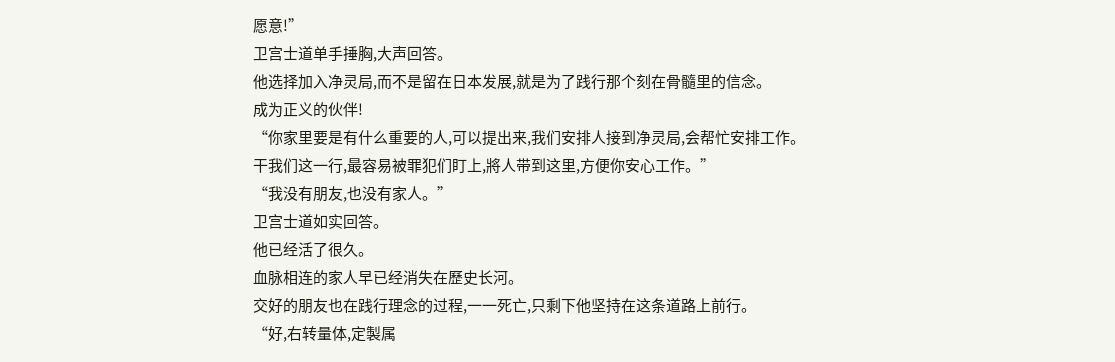愿意!”
卫宫士道单手捶胸,大声回答。
他选择加入净灵局,而不是留在日本发展,就是为了践行那个刻在骨髓里的信念。
成为正义的伙伴!
“你家里要是有什么重要的人,可以提出来,我们安排人接到净灵局,会帮忙安排工作。
干我们这一行,最容易被罪犯们盯上,將人带到这里,方便你安心工作。”
“我没有朋友,也没有家人。”
卫宫士道如实回答。
他已经活了很久。
血脉相连的家人早已经消失在歷史长河。
交好的朋友也在践行理念的过程,一一死亡,只剩下他坚持在这条道路上前行。
“好,右转量体,定製属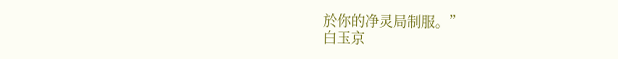於你的净灵局制服。”
白玉京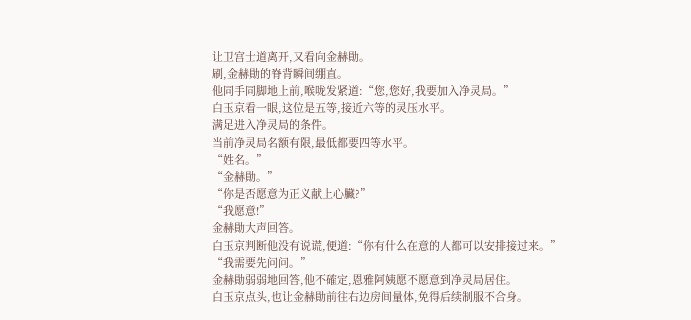让卫宫士道离开,又看向金赫勛。
刷,金赫勛的脊背瞬间绷直。
他同手同脚地上前,喉咙发紧道:“您,您好,我要加入净灵局。”
白玉京看一眼,这位是五等,接近六等的灵压水平。
满足进入净灵局的条件。
当前净灵局名额有限,最低都要四等水平。
“姓名。”
“金赫勛。”
“你是否愿意为正义献上心臟?”
“我愿意!”
金赫勛大声回答。
白玉京判断他没有说谎,便道:“你有什么在意的人都可以安排接过来。”
“我需要先问问。”
金赫勛弱弱地回答,他不確定,恩雅阿姨愿不愿意到净灵局居住。
白玉京点头,也让金赫勛前往右边房间量体,免得后续制服不合身。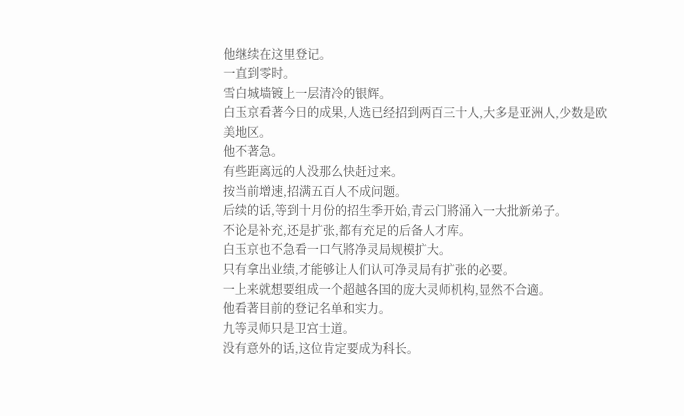他继续在这里登记。
一直到零时。
雪白城墙镀上一层清冷的银辉。
白玉京看著今日的成果,人选已经招到两百三十人,大多是亚洲人,少数是欧美地区。
他不著急。
有些距离远的人没那么快赶过来。
按当前增速,招满五百人不成问题。
后续的话,等到十月份的招生季开始,青云门將涌入一大批新弟子。
不论是补充,还是扩张,都有充足的后备人才库。
白玉京也不急看一口气將净灵局规模扩大。
只有拿出业绩,才能够让人们认可净灵局有扩张的必要。
一上来就想要组成一个超越各国的庞大灵师机构,显然不合適。
他看著目前的登记名单和实力。
九等灵师只是卫宫士道。
没有意外的话,这位肯定要成为科长。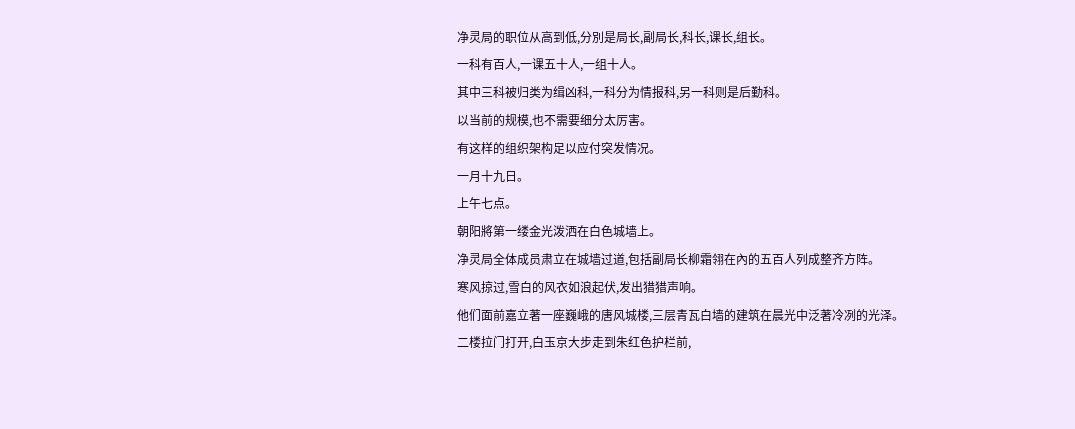净灵局的职位从高到低,分別是局长,副局长,科长,课长,组长。
一科有百人,一课五十人,一组十人。
其中三科被归类为缉凶科,一科分为情报科,另一科则是后勤科。
以当前的规模,也不需要细分太厉害。
有这样的组织架构足以应付突发情况。
一月十九日。
上午七点。
朝阳將第一缕金光泼洒在白色城墙上。
净灵局全体成员肃立在城墙过道,包括副局长柳霜翎在內的五百人列成整齐方阵。
寒风掠过,雪白的风衣如浪起伏,发出猎猎声响。
他们面前嘉立著一座巍峨的唐风城楼,三层青瓦白墙的建筑在晨光中泛著冷冽的光泽。
二楼拉门打开,白玉京大步走到朱红色护栏前,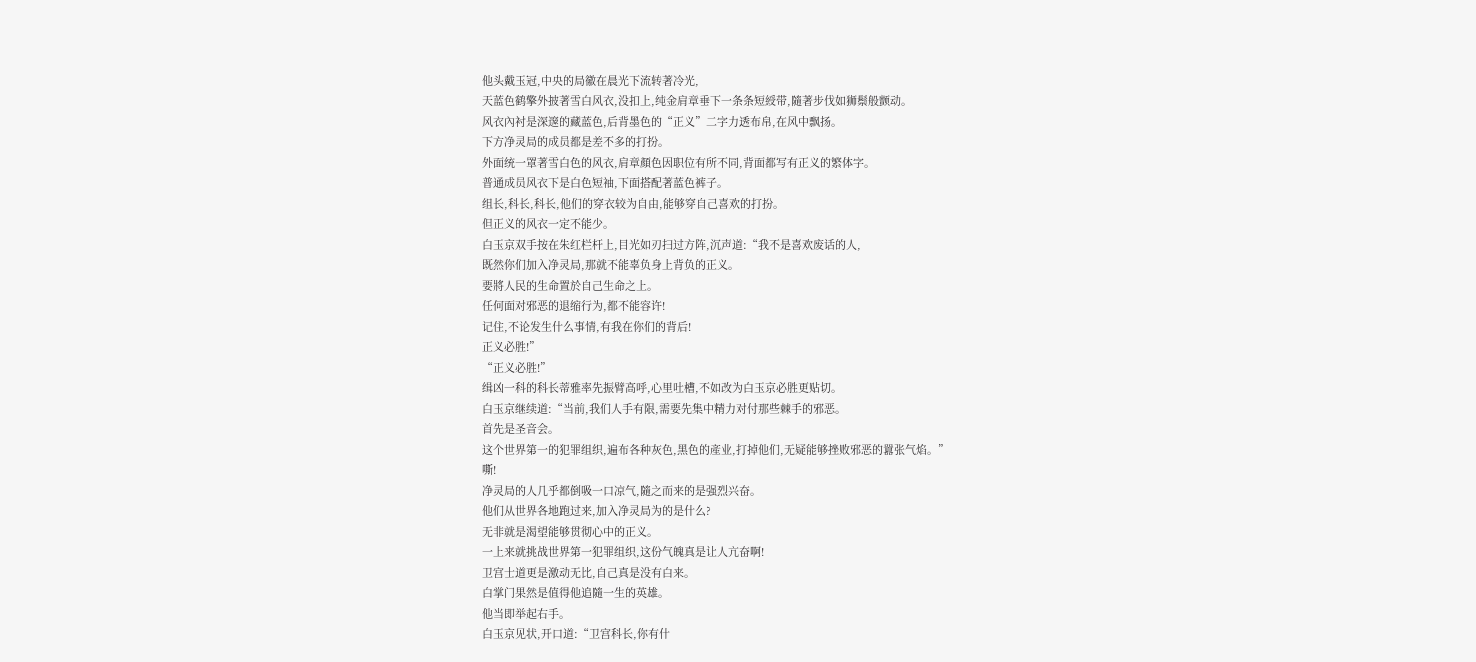他头戴玉冠,中央的局徽在晨光下流转著冷光,
天蓝色鹤擎外披著雪白风衣,没扣上,纯金肩章垂下一条条短綬带,隨著步伐如狮鬃般颤动。
风衣內衬是深邃的藏蓝色,后背墨色的“正义”二字力透布帛,在风中飘扬。
下方净灵局的成员都是差不多的打扮。
外面统一罩著雪白色的风衣,肩章顏色因职位有所不同,背面都写有正义的繁体字。
普通成员风衣下是白色短袖,下面搭配著蓝色裤子。
组长,科长,科长,他们的穿衣较为自由,能够穿自己喜欢的打扮。
但正义的风衣一定不能少。
白玉京双手按在朱红栏杆上,目光如刃扫过方阵,沉声道:“我不是喜欢废话的人,
既然你们加入净灵局,那就不能辜负身上背负的正义。
要將人民的生命置於自己生命之上。
任何面对邪恶的退缩行为,都不能容许!
记住,不论发生什么事情,有我在你们的背后!
正义必胜!”
“正义必胜!”
缉凶一科的科长蒂雅率先振臂高呼,心里吐槽,不如改为白玉京必胜更贴切。
白玉京继续道:“当前,我们人手有限,需要先集中精力对付那些棘手的邪恶。
首先是圣音会。
这个世界第一的犯罪组织,遍布各种灰色,黑色的產业,打掉他们,无疑能够挫败邪恶的囂张气焰。”
嘶!
净灵局的人几乎都倒吸一口凉气,隨之而来的是强烈兴奋。
他们从世界各地跑过来,加入净灵局为的是什么?
无非就是渴望能够贯彻心中的正义。
一上来就挑战世界第一犯罪组织,这份气魄真是让人亢奋啊!
卫宫士道更是激动无比,自己真是没有白来。
白掌门果然是值得他追隨一生的英雄。
他当即举起右手。
白玉京见状,开口道:“卫宫科长,你有什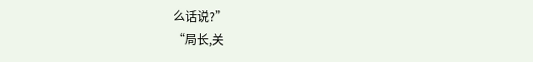么话说?”
“局长,关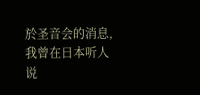於圣音会的消息,我曾在日本听人说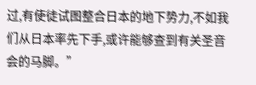过,有使徒试图整合日本的地下势力,不如我们从日本率先下手,或许能够查到有关圣音会的马脚。”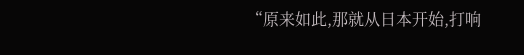“原来如此,那就从日本开始,打响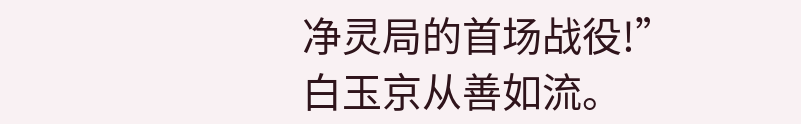净灵局的首场战役!”
白玉京从善如流。